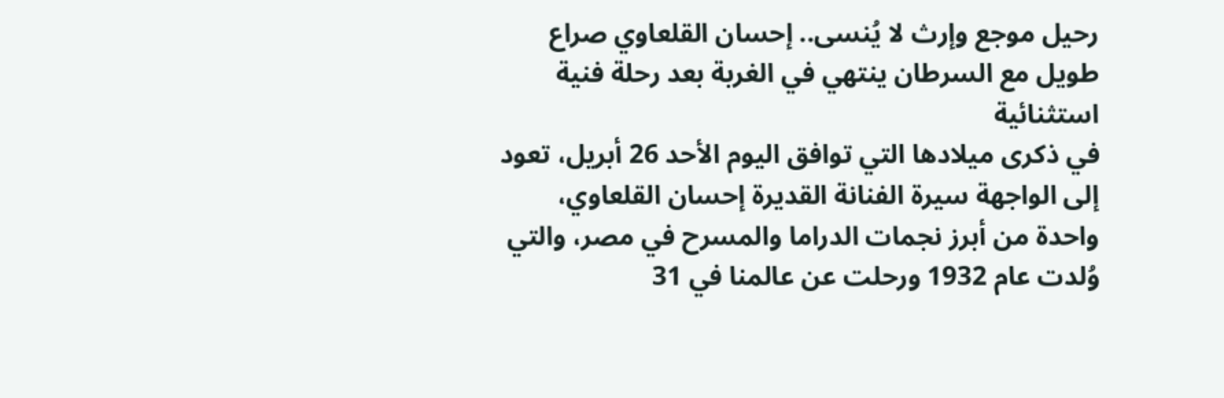رحيل موجع وإرث لا يُنسى.. إحسان القلعاوي صراع طويل مع السرطان ينتهي في الغربة بعد رحلة فنية استثنائية
في ذكرى ميلادها التي توافق اليوم الأحد 26 أبريل، تعود إلى الواجهة سيرة الفنانة القديرة إحسان القلعاوي، واحدة من أبرز نجمات الدراما والمسرح في مصر، والتي وُلدت عام 1932 ورحلت عن عالمنا في 31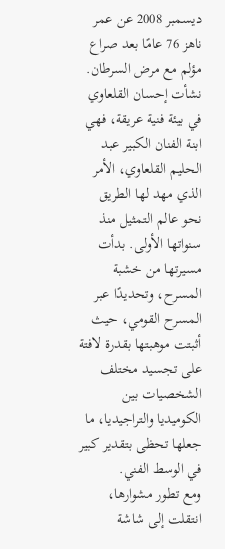ديسمبر 2008 عن عمر ناهز 76 عامًا بعد صراع مؤلم مع مرض السرطان.
نشأت إحسان القلعاوي في بيئة فنية عريقة، فهي ابنة الفنان الكبير عبد الحليم القلعاوي، الأمر الذي مهد لها الطريق نحو عالم التمثيل منذ سنواتها الأولى. بدأت مسيرتها من خشبة المسرح، وتحديدًا عبر المسرح القومي، حيث أثبتت موهبتها بقدرة لافتة على تجسيد مختلف الشخصيات بين الكوميديا والتراجيديا، ما جعلها تحظى بتقدير كبير في الوسط الفني.
ومع تطور مشوارها، انتقلت إلى شاشة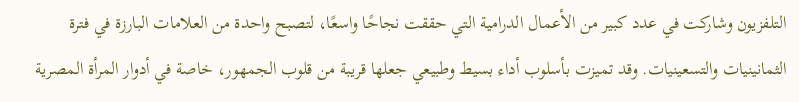التلفزيون وشاركت في عدد كبير من الأعمال الدرامية التي حققت نجاحًا واسعًا، لتصبح واحدة من العلامات البارزة في فترة الثمانينيات والتسعينيات. وقد تميزت بأسلوب أداء بسيط وطبيعي جعلها قريبة من قلوب الجمهور، خاصة في أدوار المرأة المصرية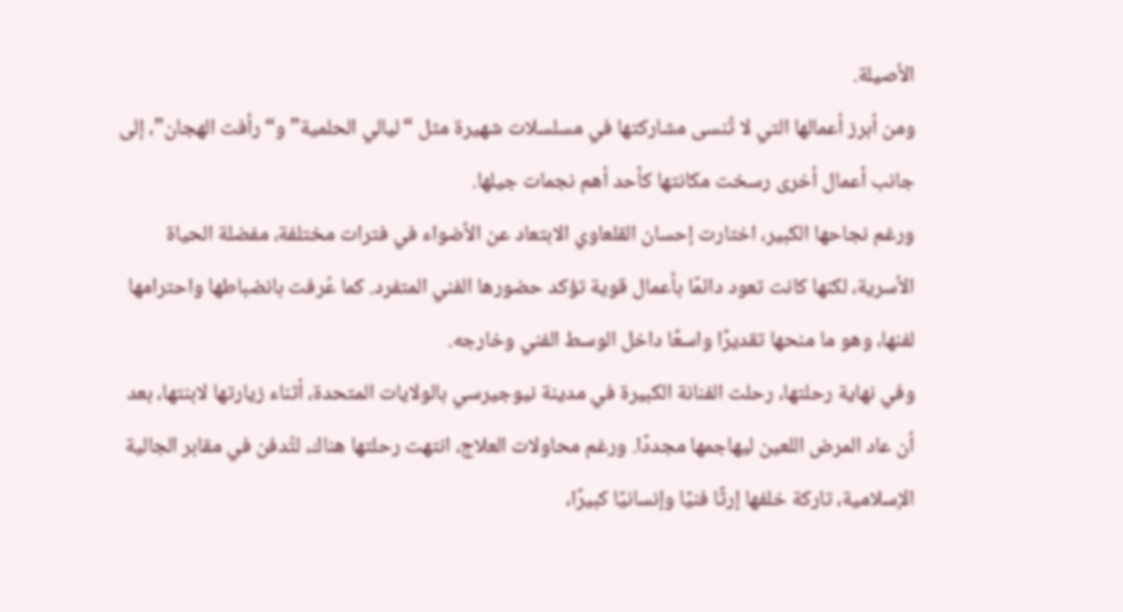الأصيلة.
ومن أبرز أعمالها التي لا تُنسى مشاركتها في مسلسلات شهيرة مثل “ليالي الحلمية” و“رأفت الهجان”، إلى جانب أعمال أخرى رسخت مكانتها كأحد أهم نجمات جيلها.
ورغم نجاحها الكبير، اختارت إحسان القلعاوي الابتعاد عن الأضواء في فترات مختلفة، مفضلة الحياة الأسرية، لكنها كانت تعود دائمًا بأعمال قوية تؤكد حضورها الفني المتفرد. كما عُرفت بانضباطها واحترامها لفنها، وهو ما منحها تقديرًا واسعًا داخل الوسط الفني وخارجه.
وفي نهاية رحلتها، رحلت الفنانة الكبيرة في مدينة نيوجيرسي بالولايات المتحدة، أثناء زيارتها لابنتها، بعد أن عاد المرض اللعين ليهاجمها مجددًا. ورغم محاولات العلاج، انتهت رحلتها هناك، لتُدفن في مقابر الجالية الإسلامية، تاركة خلفها إرثًا فنيًا وإنسانيًا كبيرًا،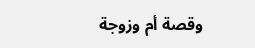وقصة أم وزوجة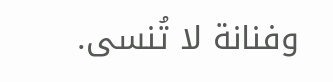وفنانة لا تُنسى.